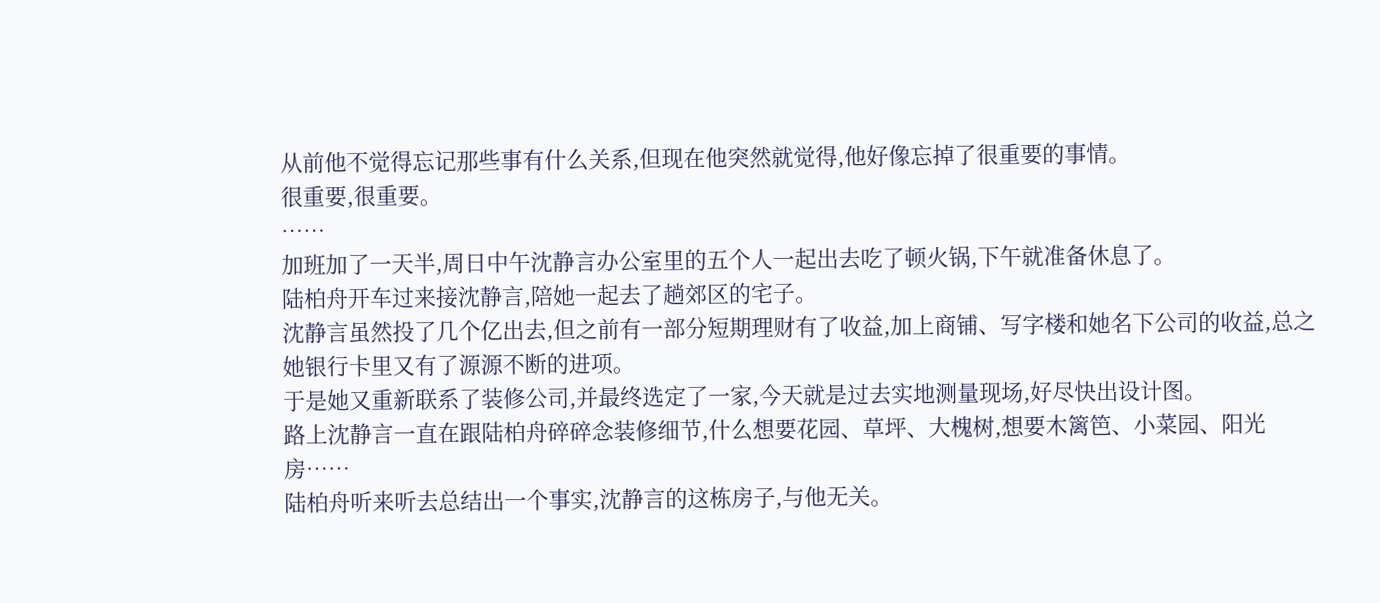从前他不觉得忘记那些事有什么关系,但现在他突然就觉得,他好像忘掉了很重要的事情。
很重要,很重要。
……
加班加了一天半,周日中午沈静言办公室里的五个人一起出去吃了顿火锅,下午就准备休息了。
陆柏舟开车过来接沈静言,陪她一起去了趟郊区的宅子。
沈静言虽然投了几个亿出去,但之前有一部分短期理财有了收益,加上商铺、写字楼和她名下公司的收益,总之她银行卡里又有了源源不断的进项。
于是她又重新联系了装修公司,并最终选定了一家,今天就是过去实地测量现场,好尽快出设计图。
路上沈静言一直在跟陆柏舟碎碎念装修细节,什么想要花园、草坪、大槐树,想要木篱笆、小菜园、阳光房……
陆柏舟听来听去总结出一个事实,沈静言的这栋房子,与他无关。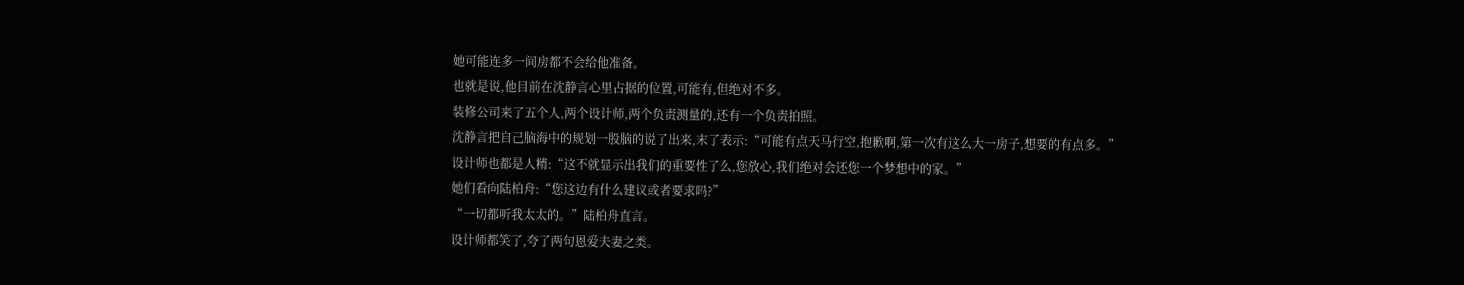她可能连多一间房都不会给他准备。
也就是说,他目前在沈静言心里占据的位置,可能有,但绝对不多。
装修公司来了五个人,两个设计师,两个负责测量的,还有一个负责拍照。
沈静言把自己脑海中的规划一股脑的说了出来,末了表示:“可能有点天马行空,抱歉啊,第一次有这么大一房子,想要的有点多。”
设计师也都是人精:“这不就显示出我们的重要性了么,您放心,我们绝对会还您一个梦想中的家。”
她们看向陆柏舟:“您这边有什么建议或者要求吗?”
“一切都听我太太的。”陆柏舟直言。
设计师都笑了,夸了两句恩爱夫妻之类。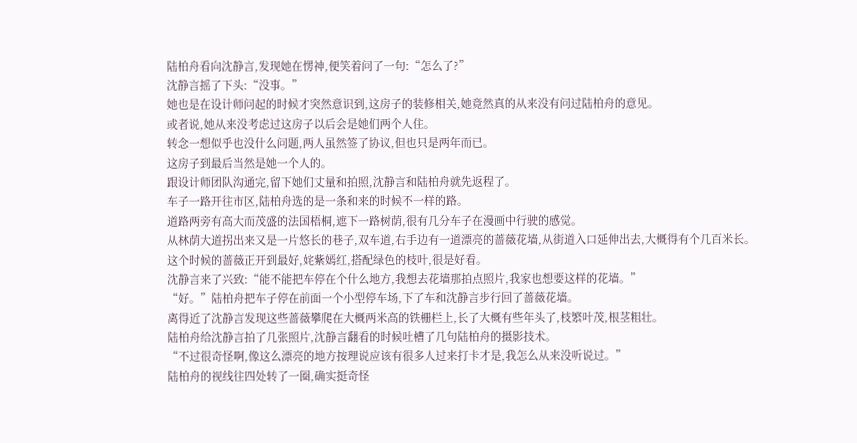陆柏舟看向沈静言,发现她在愣神,便笑着问了一句:“怎么了?”
沈静言摇了下头:“没事。”
她也是在设计师问起的时候才突然意识到,这房子的装修相关,她竟然真的从来没有问过陆柏舟的意见。
或者说,她从来没考虑过这房子以后会是她们两个人住。
转念一想似乎也没什么问题,两人虽然签了协议,但也只是两年而已。
这房子到最后当然是她一个人的。
跟设计师团队沟通完,留下她们丈量和拍照,沈静言和陆柏舟就先返程了。
车子一路开往市区,陆柏舟选的是一条和来的时候不一样的路。
道路两旁有高大而茂盛的法国梧桐,遮下一路树荫,很有几分车子在漫画中行驶的感觉。
从林荫大道拐出来又是一片悠长的巷子,双车道,右手边有一道漂亮的蔷薇花墙,从街道入口延伸出去,大概得有个几百米长。
这个时候的蔷薇正开到最好,姹紫嫣红,搭配绿色的枝叶,很是好看。
沈静言来了兴致:“能不能把车停在个什么地方,我想去花墙那拍点照片,我家也想要这样的花墙。”
“好。”陆柏舟把车子停在前面一个小型停车场,下了车和沈静言步行回了蔷薇花墙。
离得近了沈静言发现这些蔷薇攀爬在大概两米高的铁栅栏上,长了大概有些年头了,枝繁叶茂,根茎粗壮。
陆柏舟给沈静言拍了几张照片,沈静言翻看的时候吐槽了几句陆柏舟的摄影技术。
“不过很奇怪啊,像这么漂亮的地方按理说应该有很多人过来打卡才是,我怎么从来没听说过。”
陆柏舟的视线往四处转了一圈,确实挺奇怪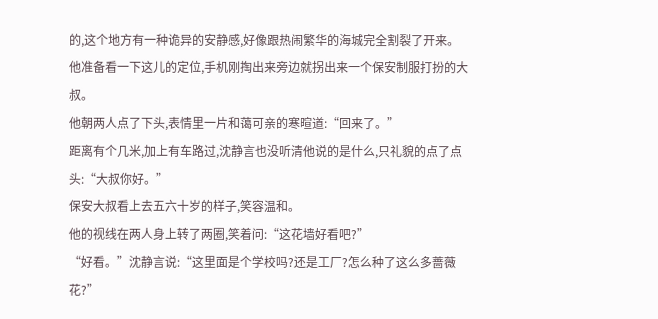的,这个地方有一种诡异的安静感,好像跟热闹繁华的海城完全割裂了开来。
他准备看一下这儿的定位,手机刚掏出来旁边就拐出来一个保安制服打扮的大叔。
他朝两人点了下头,表情里一片和蔼可亲的寒暄道:“回来了。”
距离有个几米,加上有车路过,沈静言也没听清他说的是什么,只礼貌的点了点头:“大叔你好。”
保安大叔看上去五六十岁的样子,笑容温和。
他的视线在两人身上转了两圈,笑着问:“这花墙好看吧?”
“好看。”沈静言说:“这里面是个学校吗?还是工厂?怎么种了这么多蔷薇花?”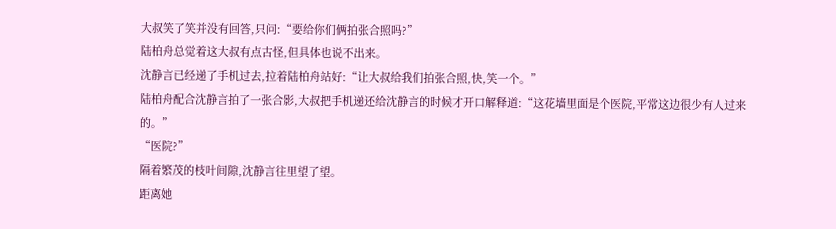大叔笑了笑并没有回答,只问:“要给你们俩拍张合照吗?”
陆柏舟总觉着这大叔有点古怪,但具体也说不出来。
沈静言已经递了手机过去,拉着陆柏舟站好:“让大叔给我们拍张合照,快,笑一个。”
陆柏舟配合沈静言拍了一张合影,大叔把手机递还给沈静言的时候才开口解释道:“这花墙里面是个医院,平常这边很少有人过来的。”
“医院?”
隔着繁茂的枝叶间隙,沈静言往里望了望。
距离她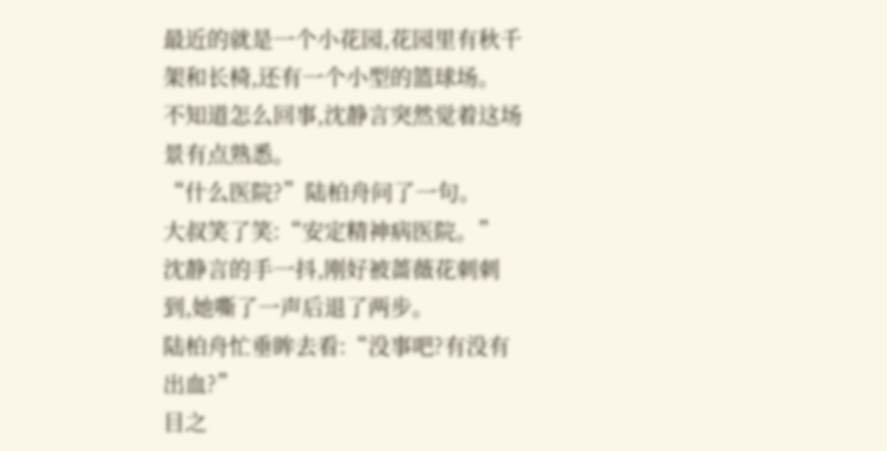最近的就是一个小花园,花园里有秋千架和长椅,还有一个小型的篮球场。
不知道怎么回事,沈静言突然觉着这场景有点熟悉。
“什么医院?”陆柏舟问了一句。
大叔笑了笑:“安定精神病医院。”
沈静言的手一抖,刚好被蔷薇花刺刺到,她嘶了一声后退了两步。
陆柏舟忙垂眸去看:“没事吧?有没有出血?”
目之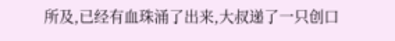所及,已经有血珠涌了出来,大叔递了一只创口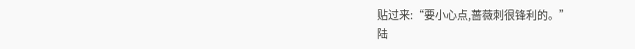贴过来:“要小心点,蔷薇刺很锋利的。”
陆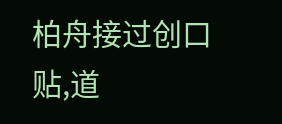柏舟接过创口贴,道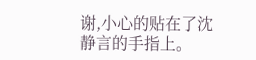谢,小心的贴在了沈静言的手指上。